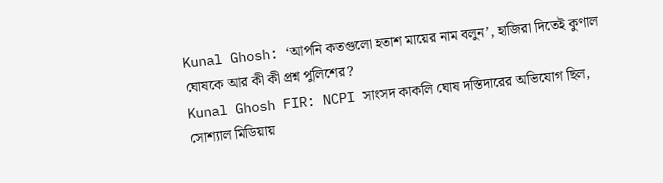Kunal Ghosh: ‘আপনি কতগুলো হতাশ মায়ের নাম বলুন’, হাজিরা দিতেই কুণাল ঘোষকে আর কী কী প্রশ্ন পুলিশের?
Kunal Ghosh FIR: NCPI সাংসদ কাকলি ঘোষ দস্তিদারের অভিযোগ ছিল, সোশ্যাল মিডিয়ায়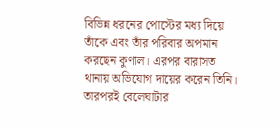বিভিন্ন ধরনের পোস্টের মধ্য দিয়ে তাঁকে এবং তাঁর পরিবার অপমান করছেন কুণাল। এরপর বারাসত থানায় অভিযোগ দায়ের করেন তিনি। তারপরই বেলেঘাটার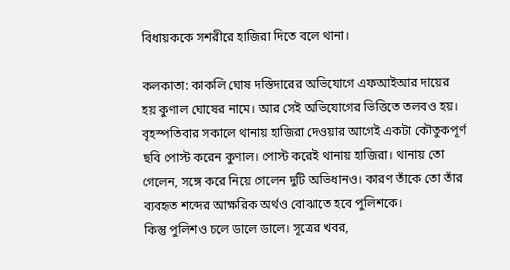বিধায়ককে সশরীরে হাজিরা দিতে বলে থানা।

কলকাতা: কাকলি ঘোষ দস্তিদারের অভিযোগে এফআইআর দায়ের হয় কুণাল ঘোষের নামে। আর সেই অভিযোগের ভিত্তিতে তলবও হয়। বৃহস্পতিবার সকালে থানায় হাজিরা দেওয়ার আগেই একটা কৌতুকপূর্ণ ছবি পোস্ট করেন কুণাল। পোস্ট করেই থানায় হাজিরা। থানায় তো গেলেন, সঙ্গে করে নিয়ে গেলেন দুটি অভিধানও। কারণ তাঁকে তো তাঁর ব্যবহৃত শব্দের আক্ষরিক অর্থও বোঝাতে হবে পুলিশকে।
কিন্তু পুলিশও চলে ডালে ডালে। সূত্রের খবর,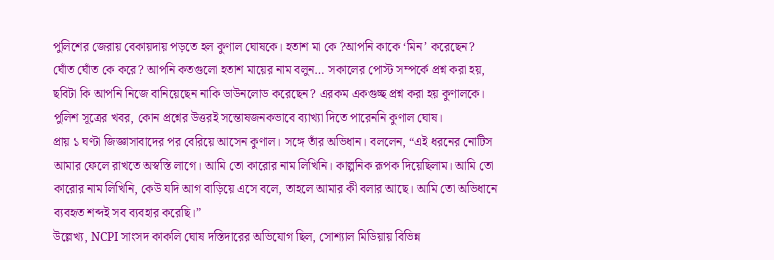পুলিশের জেরায় বেকায়দায় পড়তে হল কুণাল ঘোষকে। হতাশ মা কে ?আপনি কাকে ‘মিন’ করেছেন? ঘোঁত ঘোঁত কে করে? আপনি কতগুলো হতাশ মায়ের নাম বলুন… সকালের পোস্ট সম্পর্কে প্রশ্ন করা হয়, ছবিটা কি আপনি নিজে বানিয়েছেন নাকি ডাউনলোড করেছেন? এরকম একগুচ্ছ প্রশ্ন করা হয় কুণালকে। পুলিশ সূত্রের খবর, কোন প্রশ্নের উত্তরই সন্তোষজনকভাবে ব্যাখ্যা দিতে পারেননি কুণাল ঘোষ।
প্রায় ১ ঘণ্টা জিজ্ঞাসাবাদের পর বেরিয়ে আসেন কুণাল। সঙ্গে তাঁর অভিধান। বললেন, “এই ধরনের নোটিস আমার ফেলে রাখতে অস্বস্তি লাগে। আমি তো কারোর নাম লিখিনি। কাল্পনিক রূপক দিয়েছিলাম। আমি তো কারোর নাম লিখিনি, কেউ যদি আগ বাড়িয়ে এসে বলে, তাহলে আমার কী বলার আছে। আমি তো অভিধানে ব্যবহৃত শব্দই সব ব্যবহার করেছি।”
উল্লেখ্য, NCPI সাংসদ কাকলি ঘোষ দস্তিদারের অভিযোগ ছিল, সোশ্যাল মিডিয়ায় বিভিন্ন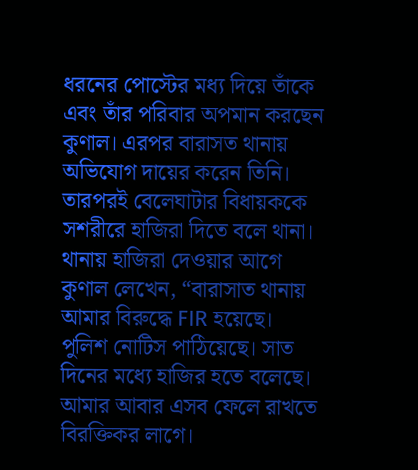ধরনের পোস্টের মধ্য দিয়ে তাঁকে এবং তাঁর পরিবার অপমান করছেন কুণাল। এরপর বারাসত থানায় অভিযোগ দায়ের করেন তিনি। তারপরই বেলেঘাটার বিধায়ককে সশরীরে হাজিরা দিতে বলে থানা।
থানায় হাজিরা দেওয়ার আগে কুণাল লেখেন, “বারাসাত থানায় আমার বিরুদ্ধে FIR হয়েছে। পুলিশ নোটিস পাঠিয়েছে। সাত দিনের মধ্যে হাজির হতে বলেছে। আমার আবার এসব ফেলে রাখতে বিরক্তিকর লাগে।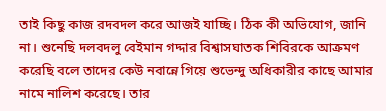তাই কিছু কাজ রদবদল করে আজই যাচ্ছি। ঠিক কী অভিযোগ, জানি না। শুনেছি দলবদলু বেইমান গদ্দার বিশ্বাসঘাতক শিবিরকে আক্রমণ করেছি বলে তাদের কেউ নবান্নে গিয়ে শুভেন্দু অধিকারীর কাছে আমার নামে নালিশ করেছে। তার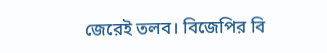জেরেই তলব। বিজেপির বি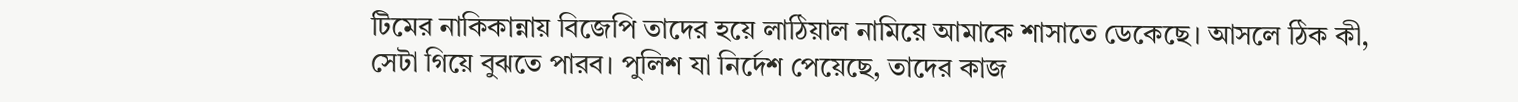টিমের নাকিকান্নায় বিজেপি তাদের হয়ে লাঠিয়াল নামিয়ে আমাকে শাসাতে ডেকেছে। আসলে ঠিক কী, সেটা গিয়ে বুঝতে পারব। পুলিশ যা নির্দেশ পেয়েছে, তাদের কাজ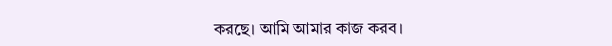করছে। আমি আমার কাজ করব।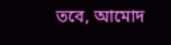তবে, আমোদ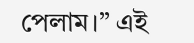পেলাম।” এই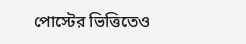পোস্টের ভিত্তিতেও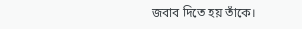জবাব দিতে হয় তাঁকে।